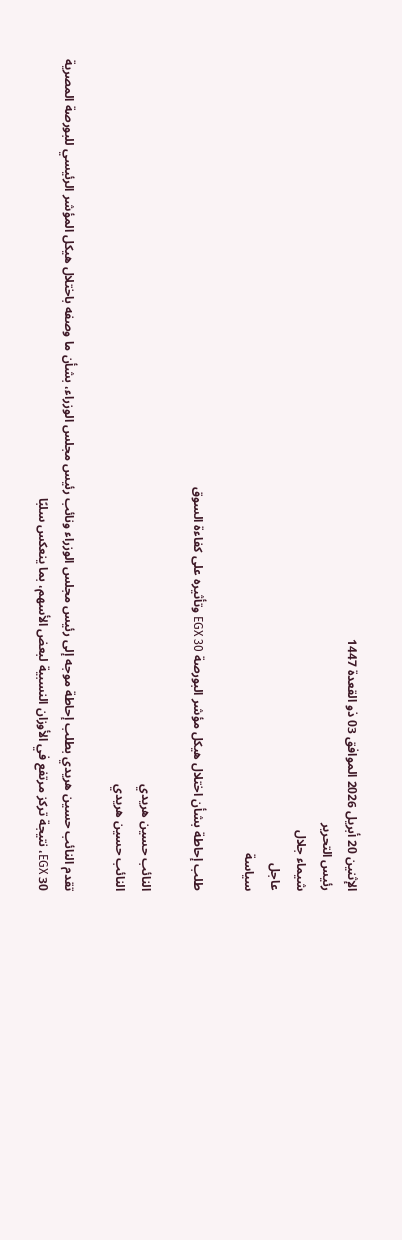الإثنين 20 أبريل 2026 الموافق 03 ذو القعدة 1447
رئيس التحرير
شيماء جلال
عاجل
سياسة

طلب إحاطة بشأن اختلال هيكل مؤشر البورصة EGX 30 وتأثيره على كفاءة السوق

النائب حسين هريدي
النائب حسين هريدي

تقدم النائب حسين هريدي بطلب إحاطة موجه إلى رئيس مجلس الوزراء ونائب رئيس مجلس الوزراء، بشأن ما وصفه باختلال هيكل المؤشر الرئيسي للبورصة المصرية EGX 30، نتيجة تركز مرتفع في الأوزان النسبية لبعض الأسهم، بما ينعكس سلبًا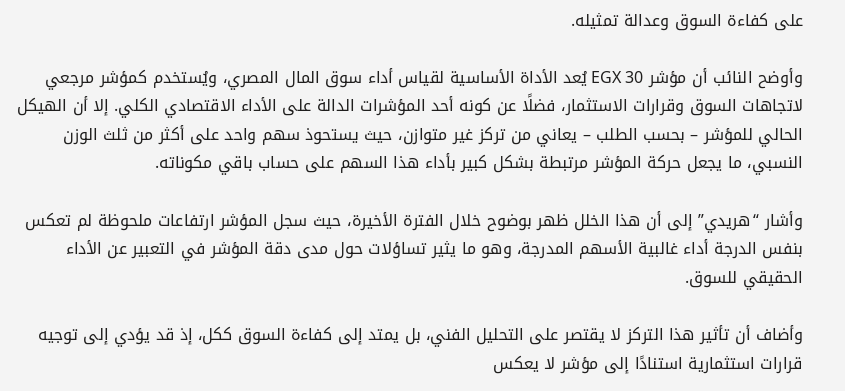على كفاءة السوق وعدالة تمثيله.

وأوضح النائب أن مؤشر EGX 30 يُعد الأداة الأساسية لقياس أداء سوق المال المصري، ويُستخدم كمؤشر مرجعي لاتجاهات السوق وقرارات الاستثمار، فضلًا عن كونه أحد المؤشرات الدالة على الأداء الاقتصادي الكلي. إلا أن الهيكل الحالي للمؤشر – بحسب الطلب – يعاني من تركز غير متوازن، حيث يستحوذ سهم واحد على أكثر من ثلث الوزن النسبي، ما يجعل حركة المؤشر مرتبطة بشكل كبير بأداء هذا السهم على حساب باقي مكوناته.

وأشار “هريدي” إلى أن هذا الخلل ظهر بوضوح خلال الفترة الأخيرة، حيث سجل المؤشر ارتفاعات ملحوظة لم تعكس بنفس الدرجة أداء غالبية الأسهم المدرجة، وهو ما يثير تساؤلات حول مدى دقة المؤشر في التعبير عن الأداء الحقيقي للسوق.

وأضاف أن تأثير هذا التركز لا يقتصر على التحليل الفني، بل يمتد إلى كفاءة السوق ككل، إذ قد يؤدي إلى توجيه قرارات استثمارية استنادًا إلى مؤشر لا يعكس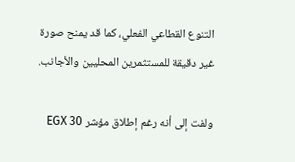التنوع القطاعي الفعلي، كما قد يمنح صورة غير دقيقة للمستثمرين المحليين والأجانب.

ولفت إلى أنه رغم إطلاق مؤشر EGX 30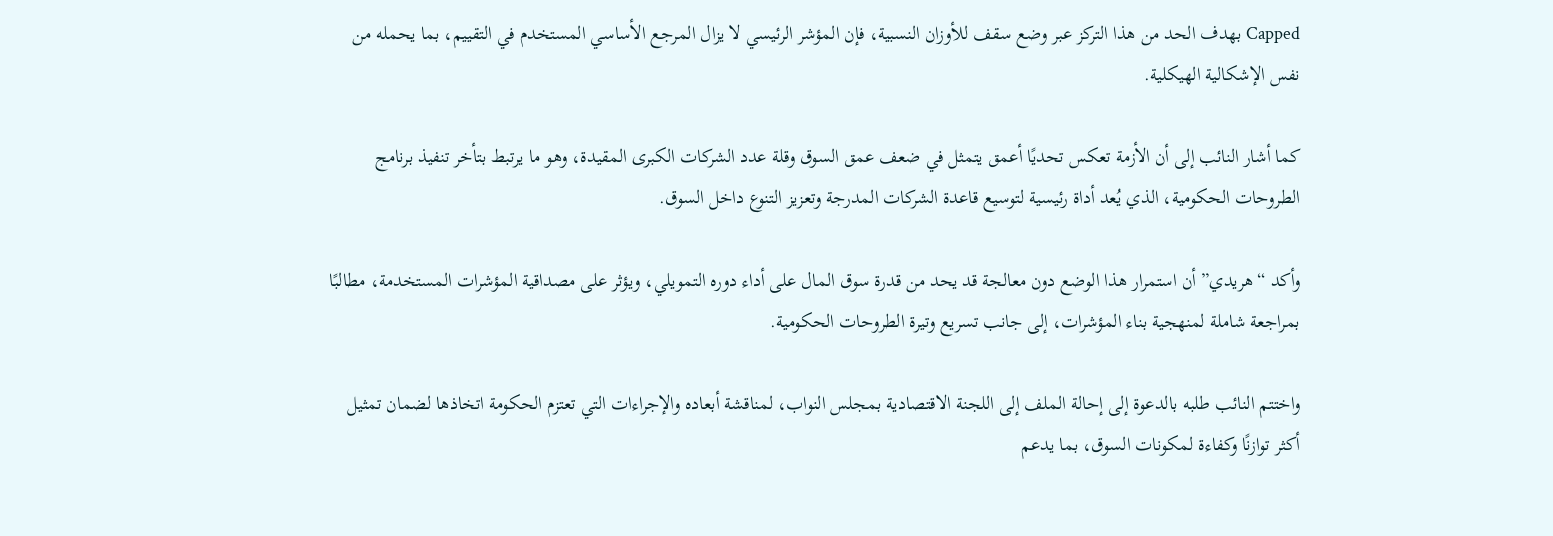Capped بهدف الحد من هذا التركز عبر وضع سقف للأوزان النسبية، فإن المؤشر الرئيسي لا يزال المرجع الأساسي المستخدم في التقييم، بما يحمله من نفس الإشكالية الهيكلية.

كما أشار النائب إلى أن الأزمة تعكس تحديًا أعمق يتمثل في ضعف عمق السوق وقلة عدد الشركات الكبرى المقيدة، وهو ما يرتبط بتأخر تنفيذ برنامج الطروحات الحكومية، الذي يُعد أداة رئيسية لتوسيع قاعدة الشركات المدرجة وتعزيز التنوع داخل السوق.

وأكد “هريدي” أن استمرار هذا الوضع دون معالجة قد يحد من قدرة سوق المال على أداء دوره التمويلي، ويؤثر على مصداقية المؤشرات المستخدمة، مطالبًا بمراجعة شاملة لمنهجية بناء المؤشرات، إلى جانب تسريع وتيرة الطروحات الحكومية.

واختتم النائب طلبه بالدعوة إلى إحالة الملف إلى اللجنة الاقتصادية بمجلس النواب، لمناقشة أبعاده والإجراءات التي تعتزم الحكومة اتخاذها لضمان تمثيل أكثر توازنًا وكفاءة لمكونات السوق، بما يدعم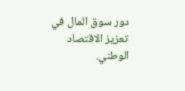دور سوق المال في تعزيز الاقتصاد الوطني.